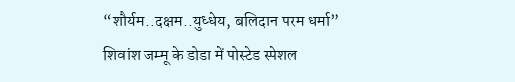“शौर्यम..दक्षम..युध्धेय, बलिदान परम धर्मा”
शिवांश जम्मू के डोडा में पोस्टेड स्पेशल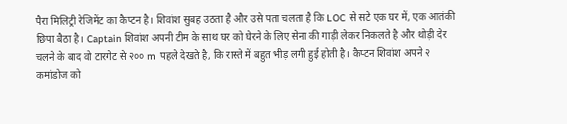पैरा मिलिट्री रेजिमेंट का कैप्टन है। शिवांश सुबह उठता है और उसे पता चलता है कि LOC से सटे एक घर में, एक आतंकी छिपा बैठा है। Captain शिवांश अपनी टीम के साथ घर को घेरने के लिए सेना की गाड़ी लेकर निकलते है और थोड़ी देर चलने के बाद वो टारगेट से २०० m पहले देखते है, कि रास्ते में बहुत भीड़ लगी हुई होती है। कैप्टन शिवांश अपने २ कमांडोज को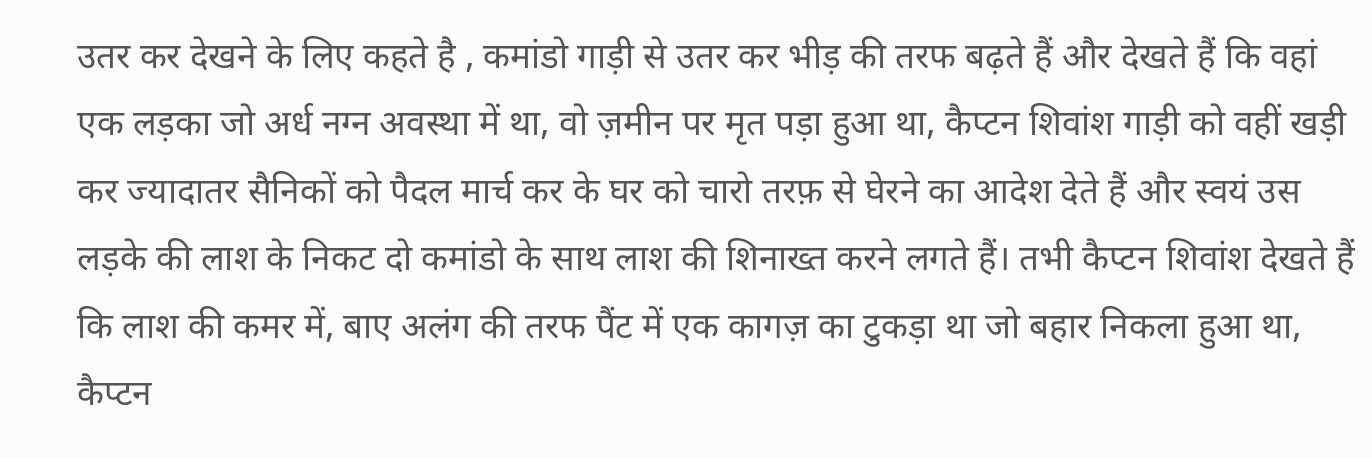उतर कर देखने के लिए कहते है , कमांडो गाड़ी से उतर कर भीड़ की तरफ बढ़ते हैं और देखते हैं कि वहां एक लड़का जो अर्ध नग्न अवस्था में था, वो ज़मीन पर मृत पड़ा हुआ था, कैप्टन शिवांश गाड़ी को वहीं खड़ी कर ज्यादातर सैनिकों को पैदल मार्च कर के घर को चारो तरफ़ से घेरने का आदेश देते हैं और स्वयं उस लड़के की लाश के निकट दो कमांडो के साथ लाश की शिनाख्त करने लगते हैं। तभी कैप्टन शिवांश देखते हैं कि लाश की कमर में, बाए अलंग की तरफ पैंट में एक कागज़ का टुकड़ा था जो बहार निकला हुआ था, कैप्टन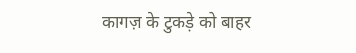कागज़ के टुकड़े को बाहर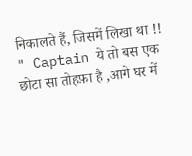निकालते हैं, जिसमें लिखा था !! " Captain ये तो बस एक छोटा सा तोहफ़ा है ,आगे घर में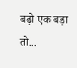बढ़ो एक बड़ा तो...